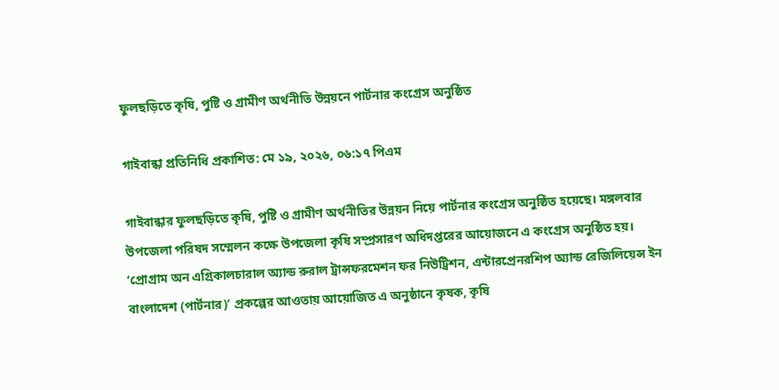ফুলছড়িতে কৃষি, পুষ্টি ও গ্রামীণ অর্থনীতি উন্নয়নে পার্টনার কংগ্রেস অনুষ্ঠিত

গাইবান্ধা প্রতিনিধি প্রকাশিত: মে ১৯, ২০২৬, ০৬:১৭ পিএম

গাইবান্ধার ফুলছড়িতে কৃষি, পুষ্টি ও গ্রামীণ অর্থনীতির উন্নয়ন নিয়ে পার্টনার কংগ্রেস অনুষ্ঠিত হয়েছে। মঙ্গলবার উপজেলা পরিষদ সম্মেলন কক্ষে উপজেলা কৃষি সম্প্রসারণ অধিদপ্তরের আয়োজনে এ কংগ্রেস অনুষ্ঠিত হয়। ‘প্রোগ্রাম অন এগ্রিকালচারাল অ্যান্ড রুরাল ট্রান্সফরমেশন ফর নিউট্রিশন, এন্টারপ্রেনরশিপ অ্যান্ড রেজিলিয়েন্স ইন বাংলাদেশ (পার্টনার)’ প্রকল্পের আওতায় আয়োজিত এ অনুষ্ঠানে কৃষক, কৃষি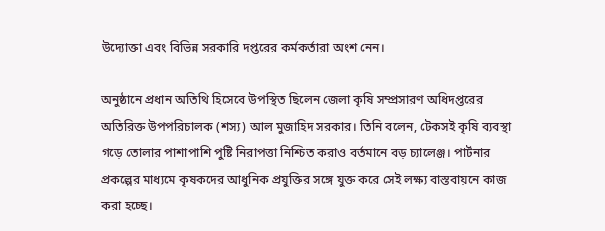উদ্যোক্তা এবং বিভিন্ন সরকারি দপ্তরের কর্মকর্তারা অংশ নেন।

অনুষ্ঠানে প্রধান অতিথি হিসেবে উপস্থিত ছিলেন জেলা কৃষি সম্প্রসারণ অধিদপ্তরের অতিরিক্ত উপপরিচালক (শস্য) আল মুজাহিদ সরকার। তিনি বলেন, টেকসই কৃষি ব্যবস্থা গড়ে তোলার পাশাপাশি পুষ্টি নিরাপত্তা নিশ্চিত করাও বর্তমানে বড় চ্যালেঞ্জ। পার্টনার প্রকল্পের মাধ্যমে কৃষকদের আধুনিক প্রযুক্তির সঙ্গে যুক্ত করে সেই লক্ষ্য বাস্তবায়নে কাজ করা হচ্ছে।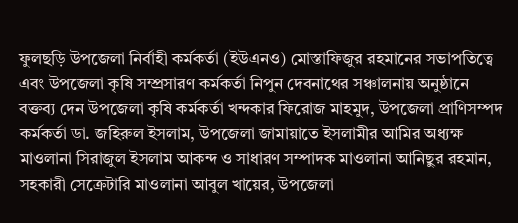ফুলছড়ি উপজেলা নির্বাহী কর্মকর্তা (ইউএনও) মোস্তাফিজুর রহমানের সভাপতিত্বে এবং উপজেলা কৃষি সম্প্রসারণ কর্মকর্তা নিপুন দেবনাথের সঞ্চালনায় অনুষ্ঠানে বক্তব্য দেন উপজেলা কৃষি কর্মকর্তা খন্দকার ফিরোজ মাহমুদ, উপজেলা প্রাণিসম্পদ কর্মকর্তা ডা. জহিরুল ইসলাম, উপজেলা জামায়াতে ইসলামীর আমির অধ্যক্ষ মাওলানা সিরাজুল ইসলাম আকন্দ ও সাধারণ সম্পাদক মাওলানা আনিছুর রহমান, সহকারী সেক্রেটারি মাওলানা আবুল খায়ের, উপজেলা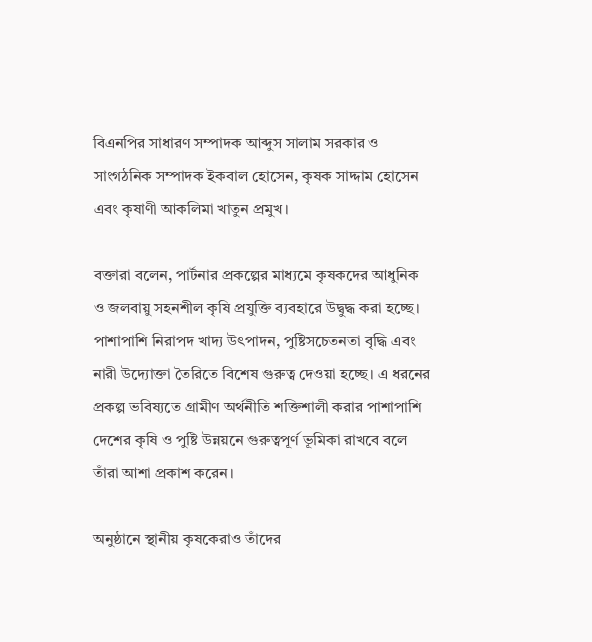বিএনপির সাধারণ সম্পাদক আব্দুস সালাম সরকার ও সাংগঠনিক সম্পাদক ইকবাল হোসেন, কৃষক সাদ্দাম হোসেন এবং কৃষাণী আকলিমা খাতুন প্রমুখ।

বক্তারা বলেন, পার্টনার প্রকল্পের মাধ্যমে কৃষকদের আধুনিক ও জলবায়ু সহনশীল কৃষি প্রযুক্তি ব্যবহারে উদ্বুদ্ধ করা হচ্ছে। পাশাপাশি নিরাপদ খাদ্য উৎপাদন, পুষ্টিসচেতনতা বৃদ্ধি এবং নারী উদ্যোক্তা তৈরিতে বিশেষ গুরুত্ব দেওয়া হচ্ছে। এ ধরনের প্রকল্প ভবিষ্যতে গ্রামীণ অর্থনীতি শক্তিশালী করার পাশাপাশি দেশের কৃষি ও পুষ্টি উন্নয়নে গুরুত্বপূর্ণ ভূমিকা রাখবে বলে তাঁরা আশা প্রকাশ করেন।

অনুষ্ঠানে স্থানীয় কৃষকেরাও তাঁদের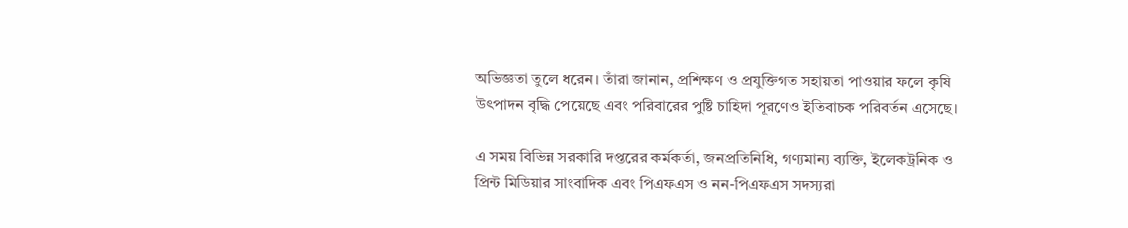অভিজ্ঞতা তুলে ধরেন। তাঁরা জানান, প্রশিক্ষণ ও প্রযুক্তিগত সহায়তা পাওয়ার ফলে কৃষি উৎপাদন বৃদ্ধি পেয়েছে এবং পরিবারের পুষ্টি চাহিদা পূরণেও ইতিবাচক পরিবর্তন এসেছে।

এ সময় বিভিন্ন সরকারি দপ্তরের কর্মকর্তা, জনপ্রতিনিধি, গণ্যমান্য ব্যক্তি, ইলেকট্রনিক ও প্রিন্ট মিডিয়ার সাংবাদিক এবং পিএফএস ও নন-পিএফএস সদস্যরা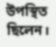উপস্থিত ছিলেন।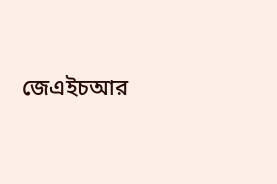জেএইচআর